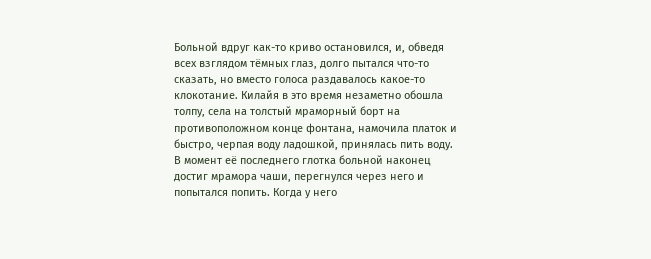Больной вдруг как-то криво остановился, и, обведя всех взглядом тёмных глаз, долго пытался что-то сказать, но вместо голоса раздавалось какое-то клокотание. Килайя в это время незаметно обошла толпу, села на толстый мраморный борт на противоположном конце фонтана, намочила платок и быстро, черпая воду ладошкой, принялась пить воду. В момент её последнего глотка больной наконец достиг мрамора чаши, перегнулся через него и попытался попить. Когда у него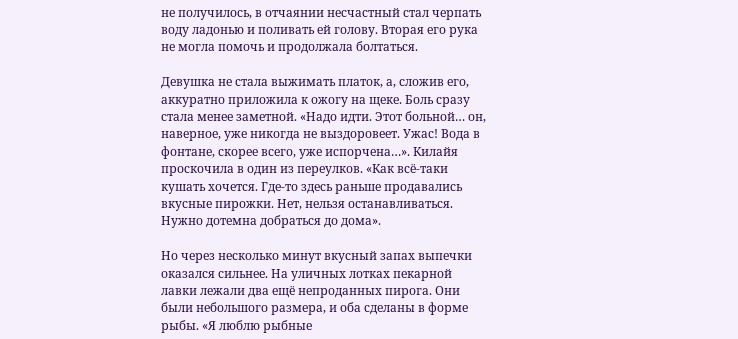не получилось, в отчаянии несчастный стал черпать воду ладонью и поливать ей голову. Вторая его рука не могла помочь и продолжала болтаться.

Девушка не стала выжимать платок, а, сложив его, аккуратно приложила к ожогу на щеке. Боль сразу стала менее заметной. «Надо идти. Этот больной… он, наверное, уже никогда не выздоровеет. Ужас! Вода в фонтане, скорее всего, уже испорчена…». Килайя проскочила в один из переулков. «Как всё-таки кушать хочется. Где-то здесь раньше продавались вкусные пирожки. Нет, нельзя останавливаться. Нужно дотемна добраться до дома».

Но через несколько минут вкусный запах выпечки оказался сильнее. На уличных лотках пекарной лавки лежали два ещё непроданных пирога. Они были небольшого размера, и оба сделаны в форме рыбы. «Я люблю рыбные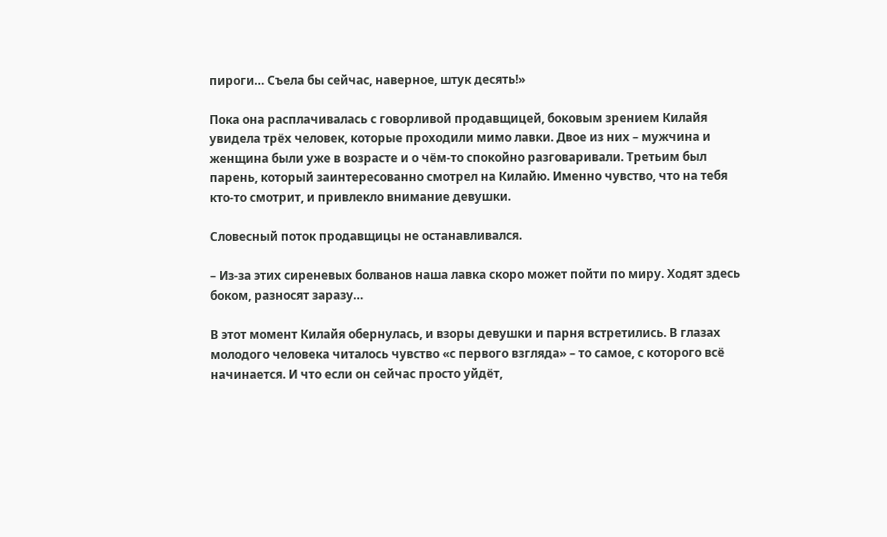пироги… Съела бы сейчас, наверное, штук десять!»

Пока она расплачивалась с говорливой продавщицей, боковым зрением Килайя увидела трёх человек, которые проходили мимо лавки. Двое из них – мужчина и женщина были уже в возрасте и о чём-то спокойно разговаривали. Третьим был парень, который заинтересованно смотрел на Килайю. Именно чувство, что на тебя кто-то смотрит, и привлекло внимание девушки.

Словесный поток продавщицы не останавливался.

– Из-за этих сиреневых болванов наша лавка скоро может пойти по миру. Ходят здесь боком, разносят заразу…

В этот момент Килайя обернулась, и взоры девушки и парня встретились. В глазах молодого человека читалось чувство «с первого взгляда» – то самое, с которого всё начинается. И что если он сейчас просто уйдёт,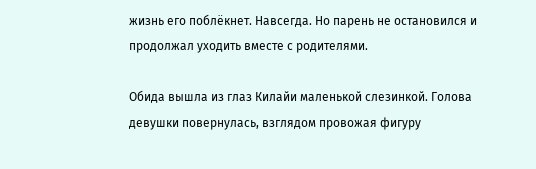жизнь его поблёкнет. Навсегда. Но парень не остановился и продолжал уходить вместе с родителями.

Обида вышла из глаз Килайи маленькой слезинкой. Голова девушки повернулась, взглядом провожая фигуру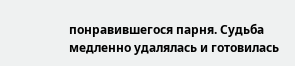понравившегося парня. Судьба медленно удалялась и готовилась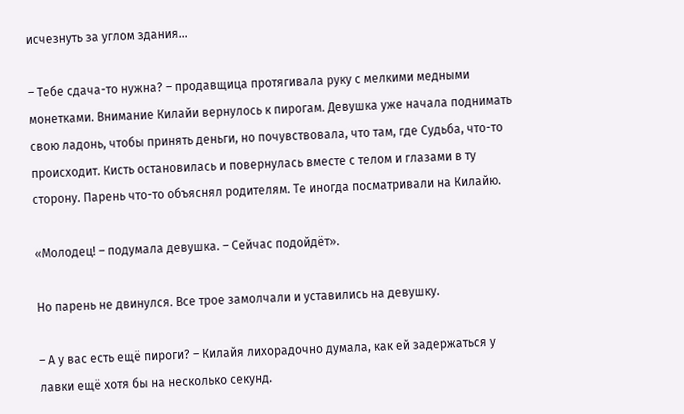исчезнуть за углом здания…

– Тебе сдача-то нужна? – продавщица протягивала руку с мелкими медными монетками. Внимание Килайи вернулось к пирогам. Девушка уже начала поднимать свою ладонь, чтобы принять деньги, но почувствовала, что там, где Судьба, что-то происходит. Кисть остановилась и повернулась вместе с телом и глазами в ту сторону. Парень что-то объяснял родителям. Те иногда посматривали на Килайю.

«Молодец! – подумала девушка. – Сейчас подойдёт».

Но парень не двинулся. Все трое замолчали и уставились на девушку.

– А у вас есть ещё пироги? – Килайя лихорадочно думала, как ей задержаться у лавки ещё хотя бы на несколько секунд.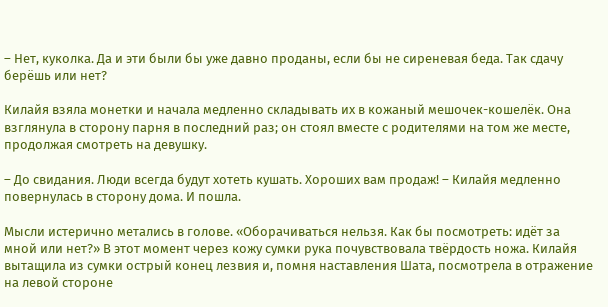– Нет, куколка. Да и эти были бы уже давно проданы, если бы не сиреневая беда. Так сдачу берёшь или нет?

Килайя взяла монетки и начала медленно складывать их в кожаный мешочек-кошелёк. Она взглянула в сторону парня в последний раз; он стоял вместе с родителями на том же месте, продолжая смотреть на девушку.

– До свидания. Люди всегда будут хотеть кушать. Хороших вам продаж! – Килайя медленно повернулась в сторону дома. И пошла.

Мысли истерично метались в голове. «Оборачиваться нельзя. Как бы посмотреть: идёт за мной или нет?» В этот момент через кожу сумки рука почувствовала твёрдость ножа. Килайя вытащила из сумки острый конец лезвия и, помня наставления Шата, посмотрела в отражение на левой стороне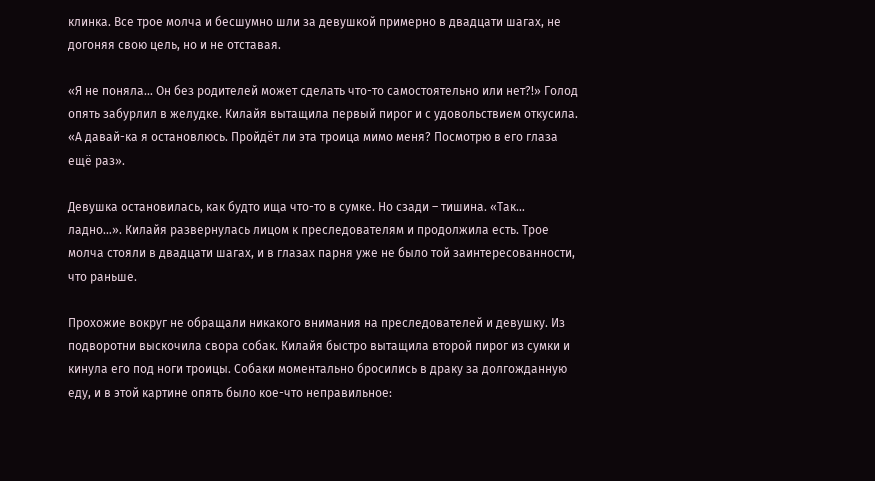клинка. Все трое молча и бесшумно шли за девушкой примерно в двадцати шагах, не догоняя свою цель, но и не отставая.

«Я не поняла… Он без родителей может сделать что-то самостоятельно или нет?!» Голод опять забурлил в желудке. Килайя вытащила первый пирог и с удовольствием откусила. «А давай-ка я остановлюсь. Пройдёт ли эта троица мимо меня? Посмотрю в его глаза ещё раз».

Девушка остановилась, как будто ища что-то в сумке. Но сзади – тишина. «Так… ладно…». Килайя развернулась лицом к преследователям и продолжила есть. Трое молча стояли в двадцати шагах, и в глазах парня уже не было той заинтересованности, что раньше.

Прохожие вокруг не обращали никакого внимания на преследователей и девушку. Из подворотни выскочила свора собак. Килайя быстро вытащила второй пирог из сумки и кинула его под ноги троицы. Собаки моментально бросились в драку за долгожданную еду, и в этой картине опять было кое-что неправильное: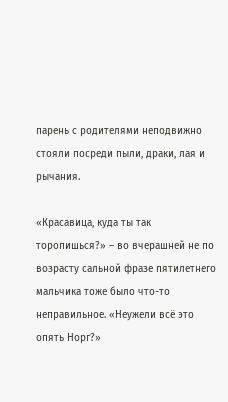парень с родителями неподвижно стояли посреди пыли, драки, лая и рычания.

«Красавица, куда ты так торопишься?» – во вчерашней не по возрасту сальной фразе пятилетнего мальчика тоже было что-то неправильное. «Неужели всё это опять Норг?»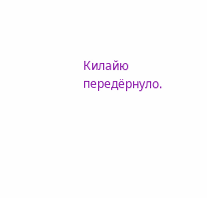Килайю передёрнуло.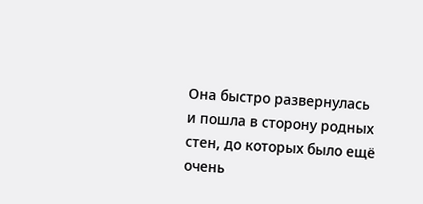Она быстро развернулась и пошла в сторону родных стен, до которых было ещё очень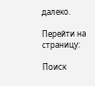далеко.

Перейти на страницу:

Поиск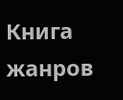Книга жанров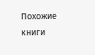Похожие книги